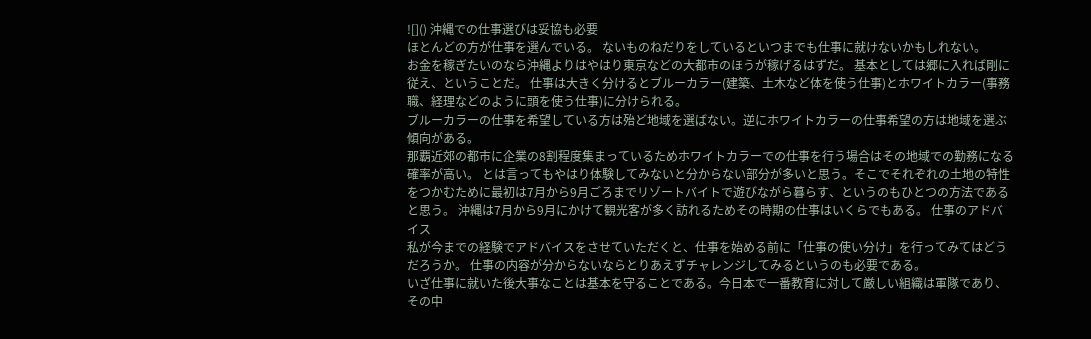![]() 沖縄での仕事選びは妥協も必要
ほとんどの方が仕事を選んでいる。 ないものねだりをしているといつまでも仕事に就けないかもしれない。
お金を稼ぎたいのなら沖縄よりはやはり東京などの大都市のほうが稼げるはずだ。 基本としては郷に入れば剛に従え、ということだ。 仕事は大きく分けるとブルーカラー(建築、土木など体を使う仕事)とホワイトカラー(事務職、経理などのように頭を使う仕事)に分けられる。
ブルーカラーの仕事を希望している方は殆ど地域を選ばない。逆にホワイトカラーの仕事希望の方は地域を選ぶ傾向がある。
那覇近郊の都市に企業の8割程度集まっているためホワイトカラーでの仕事を行う場合はその地域での勤務になる確率が高い。 とは言ってもやはり体験してみないと分からない部分が多いと思う。そこでそれぞれの土地の特性をつかむために最初は7月から9月ごろまでリゾートバイトで遊びながら暮らす、というのもひとつの方法であると思う。 沖縄は7月から9月にかけて観光客が多く訪れるためその時期の仕事はいくらでもある。 仕事のアドバイス
私が今までの経験でアドバイスをさせていただくと、仕事を始める前に「仕事の使い分け」を行ってみてはどうだろうか。 仕事の内容が分からないならとりあえずチャレンジしてみるというのも必要である。
いざ仕事に就いた後大事なことは基本を守ることである。今日本で一番教育に対して厳しい組織は軍隊であり、その中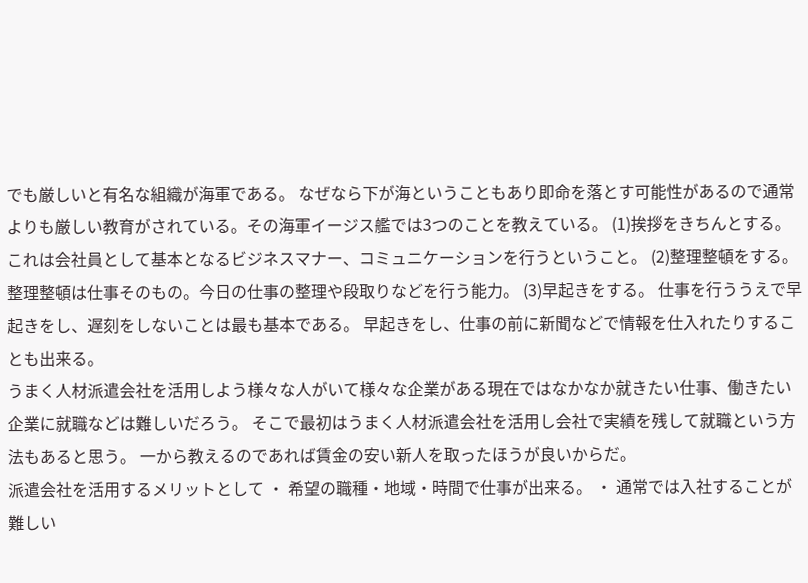でも厳しいと有名な組織が海軍である。 なぜなら下が海ということもあり即命を落とす可能性があるので通常よりも厳しい教育がされている。その海軍イージス艦では3つのことを教えている。 (1)挨拶をきちんとする。 これは会社員として基本となるビジネスマナー、コミュニケーションを行うということ。 (2)整理整頓をする。 整理整頓は仕事そのもの。今日の仕事の整理や段取りなどを行う能力。 (3)早起きをする。 仕事を行ううえで早起きをし、遅刻をしないことは最も基本である。 早起きをし、仕事の前に新聞などで情報を仕入れたりすることも出来る。
うまく人材派遣会社を活用しよう様々な人がいて様々な企業がある現在ではなかなか就きたい仕事、働きたい企業に就職などは難しいだろう。 そこで最初はうまく人材派遣会社を活用し会社で実績を残して就職という方法もあると思う。 一から教えるのであれば賃金の安い新人を取ったほうが良いからだ。
派遣会社を活用するメリットとして ・ 希望の職種・地域・時間で仕事が出来る。 ・ 通常では入社することが難しい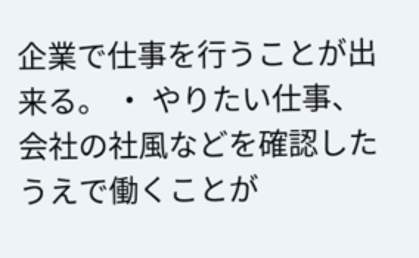企業で仕事を行うことが出来る。 ・ やりたい仕事、会社の社風などを確認したうえで働くことが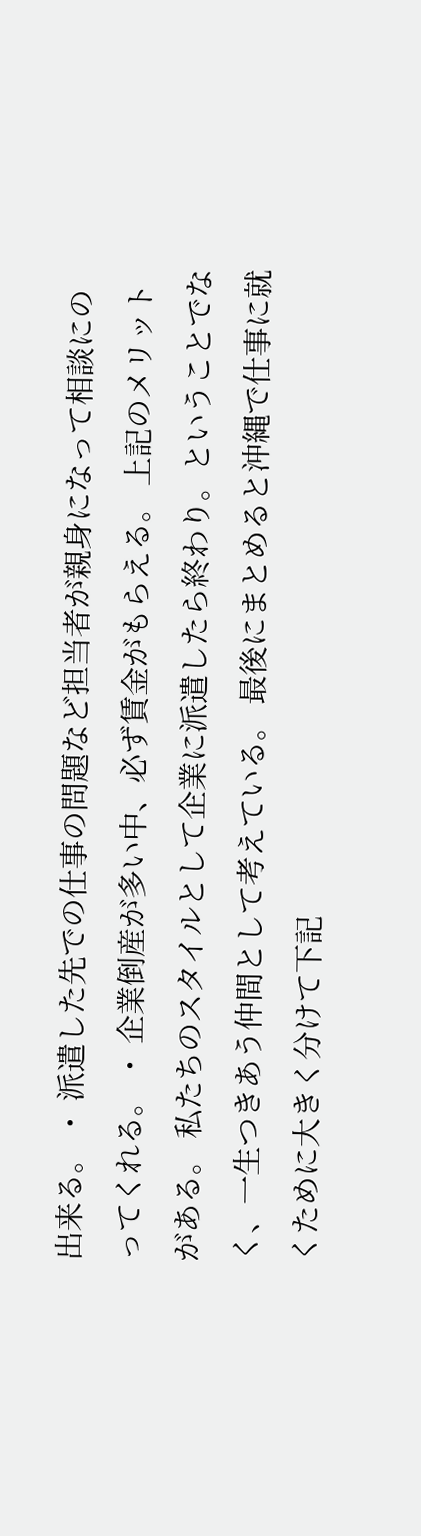出来る。 ・ 派遣した先での仕事の問題など担当者が親身になって相談にのってくれる。 ・ 企業倒産が多い中、必ず賃金がもらえる。 上記のメリットがある。 私たちのスタイルとして企業に派遣したら終わり。ということでなく、一生つきあう仲間として考えている。 最後にまとめると沖縄で仕事に就くために大きく分けて下記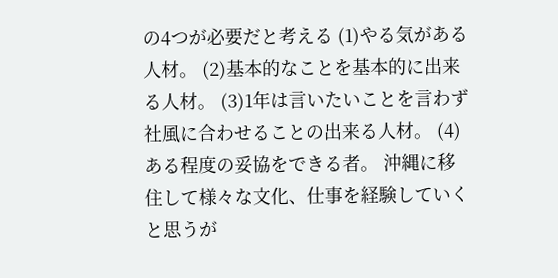の4つが必要だと考える (1)やる気がある人材。 (2)基本的なことを基本的に出来る人材。 (3)1年は言いたいことを言わず社風に合わせることの出来る人材。 (4)ある程度の妥協をできる者。 沖縄に移住して様々な文化、仕事を経験していくと思うが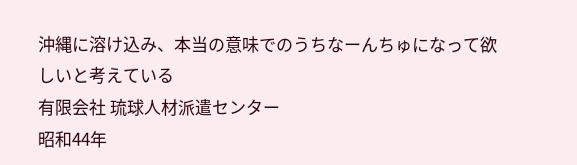沖縄に溶け込み、本当の意味でのうちなーんちゅになって欲しいと考えている
有限会社 琉球人材派遣センター
昭和44年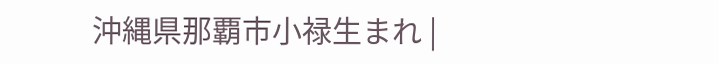沖縄県那覇市小禄生まれ |